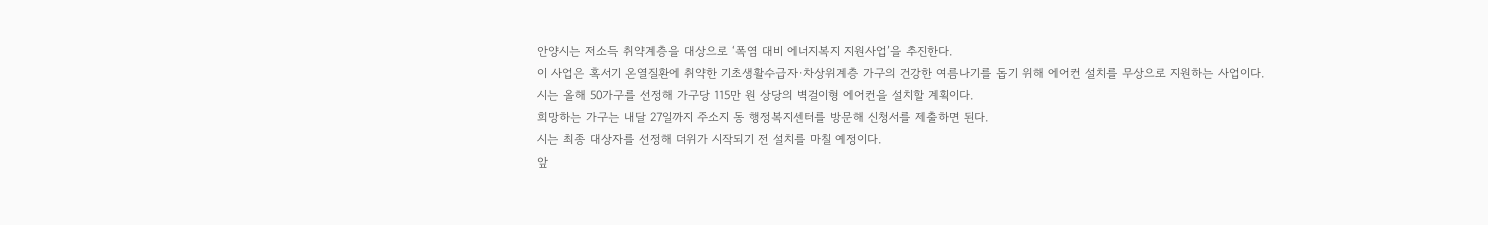안양시는 저소득 취약계층을 대상으로 ‘폭염 대비 에너지복지 지원사업’을 추진한다.
이 사업은 혹서기 온열질환에 취약한 기초생활수급자·차상위계층 가구의 건강한 여름나기를 돕기 위해 에어컨 설치를 무상으로 지원하는 사업이다.
시는 올해 50가구를 선정해 가구당 115만 원 상당의 벽걸이형 에어컨을 설치할 계획이다.
희망하는 가구는 내달 27일까지 주소지 동 행정복지센터를 방문해 신청서를 제출하면 된다.
시는 최종 대상자를 선정해 더위가 시작되기 전 설치를 마칠 예정이다.
앞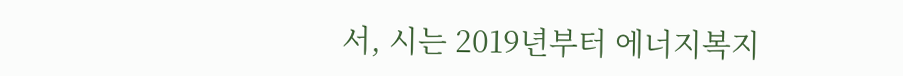서, 시는 2019년부터 에너지복지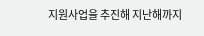지원사업을 추진해 지난해까지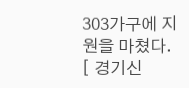303가구에 지원을 마쳤다.
[ 경기신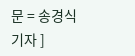문 = 송경식 기자 ]